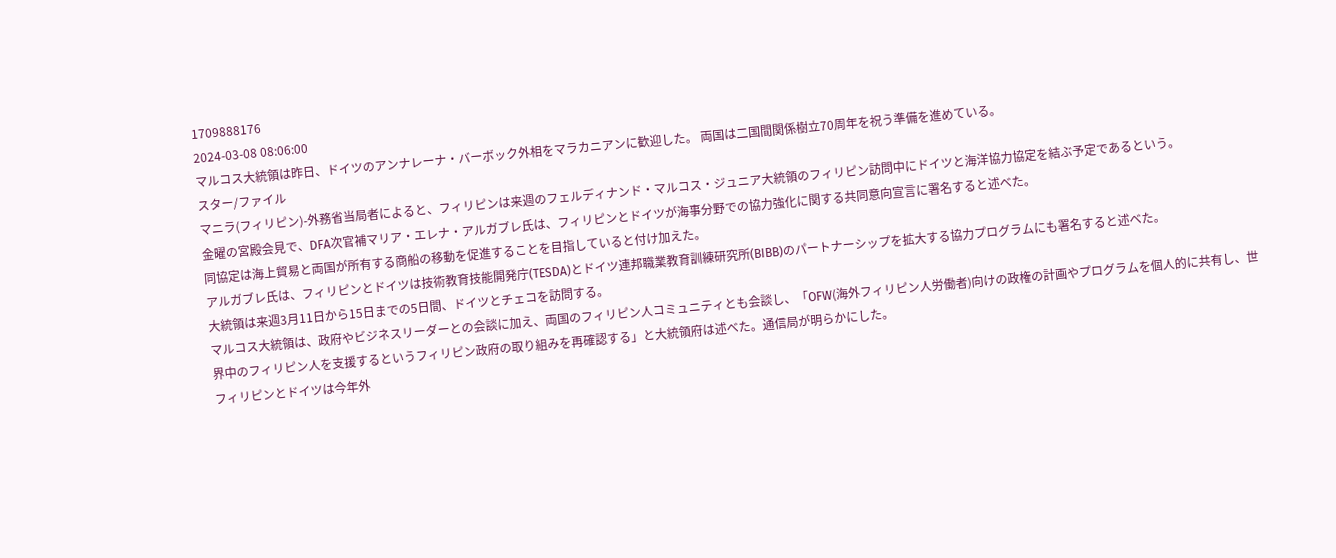1709888176
2024-03-08 08:06:00
マルコス大統領は昨日、ドイツのアンナレーナ・バーボック外相をマラカニアンに歓迎した。 両国は二国間関係樹立70周年を祝う準備を進めている。
スター/ファイル
マニラ(フィリピン)-外務省当局者によると、フィリピンは来週のフェルディナンド・マルコス・ジュニア大統領のフィリピン訪問中にドイツと海洋協力協定を結ぶ予定であるという。
金曜の宮殿会見で、DFA次官補マリア・エレナ・アルガブレ氏は、フィリピンとドイツが海事分野での協力強化に関する共同意向宣言に署名すると述べた。
同協定は海上貿易と両国が所有する商船の移動を促進することを目指していると付け加えた。
アルガブレ氏は、フィリピンとドイツは技術教育技能開発庁(TESDA)とドイツ連邦職業教育訓練研究所(BIBB)のパートナーシップを拡大する協力プログラムにも署名すると述べた。
大統領は来週3月11日から15日までの5日間、ドイツとチェコを訪問する。
マルコス大統領は、政府やビジネスリーダーとの会談に加え、両国のフィリピン人コミュニティとも会談し、「OFW(海外フィリピン人労働者)向けの政権の計画やプログラムを個人的に共有し、世界中のフィリピン人を支援するというフィリピン政府の取り組みを再確認する」と大統領府は述べた。通信局が明らかにした。
フィリピンとドイツは今年外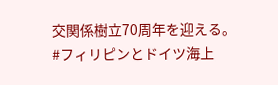交関係樹立70周年を迎える。
#フィリピンとドイツ海上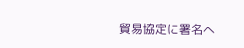貿易協定に署名へ